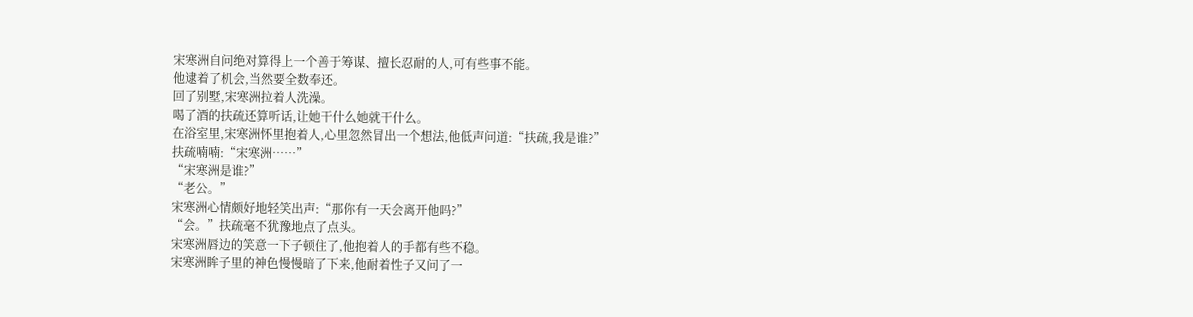宋寒洲自问绝对算得上一个善于筹谋、擅长忍耐的人,可有些事不能。
他逮着了机会,当然要全数奉还。
回了别墅,宋寒洲拉着人洗澡。
喝了酒的扶疏还算听话,让她干什么她就干什么。
在浴室里,宋寒洲怀里抱着人,心里忽然冒出一个想法,他低声问道:“扶疏,我是谁?”
扶疏喃喃:“宋寒洲……”
“宋寒洲是谁?”
“老公。”
宋寒洲心情颇好地轻笑出声:“那你有一天会离开他吗?”
“会。”扶疏毫不犹豫地点了点头。
宋寒洲唇边的笑意一下子顿住了,他抱着人的手都有些不稳。
宋寒洲眸子里的神色慢慢暗了下来,他耐着性子又问了一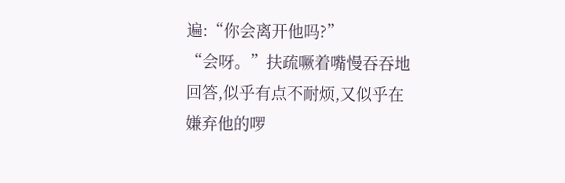遍:“你会离开他吗?”
“会呀。”扶疏噘着嘴慢吞吞地回答,似乎有点不耐烦,又似乎在嫌弃他的啰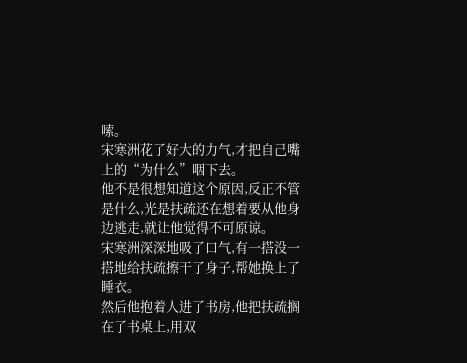嗦。
宋寒洲花了好大的力气,才把自己嘴上的“为什么”咽下去。
他不是很想知道这个原因,反正不管是什么,光是扶疏还在想着要从他身边逃走,就让他觉得不可原谅。
宋寒洲深深地吸了口气,有一搭没一搭地给扶疏擦干了身子,帮她换上了睡衣。
然后他抱着人进了书房,他把扶疏搁在了书桌上,用双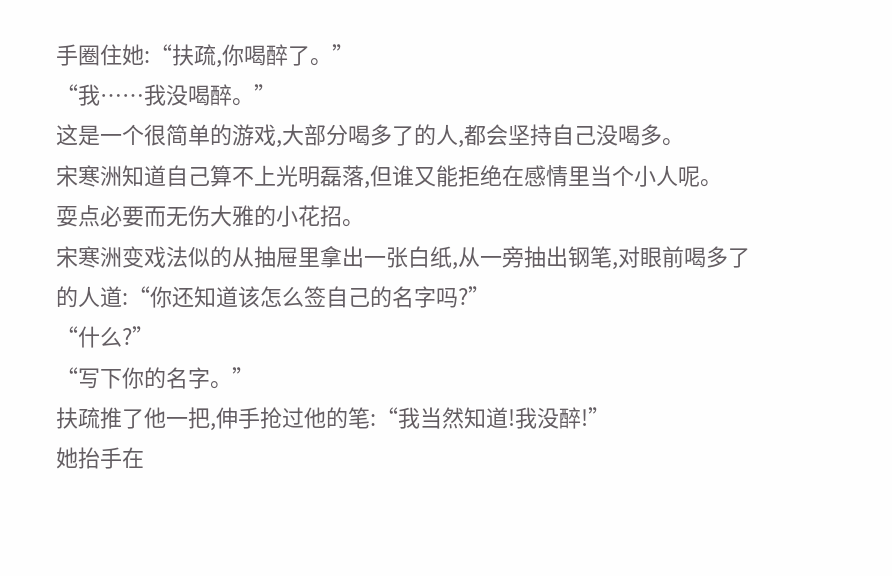手圈住她:“扶疏,你喝醉了。”
“我……我没喝醉。”
这是一个很简单的游戏,大部分喝多了的人,都会坚持自己没喝多。
宋寒洲知道自己算不上光明磊落,但谁又能拒绝在感情里当个小人呢。
耍点必要而无伤大雅的小花招。
宋寒洲变戏法似的从抽屉里拿出一张白纸,从一旁抽出钢笔,对眼前喝多了的人道:“你还知道该怎么签自己的名字吗?”
“什么?”
“写下你的名字。”
扶疏推了他一把,伸手抢过他的笔:“我当然知道!我没醉!”
她抬手在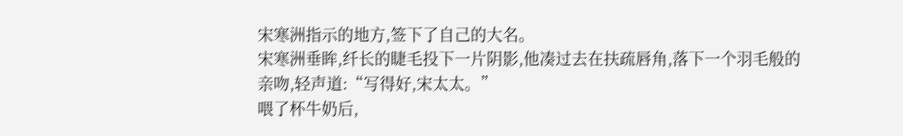宋寒洲指示的地方,签下了自己的大名。
宋寒洲垂眸,纤长的睫毛投下一片阴影,他凑过去在扶疏唇角,落下一个羽毛般的亲吻,轻声道:“写得好,宋太太。”
喂了杯牛奶后,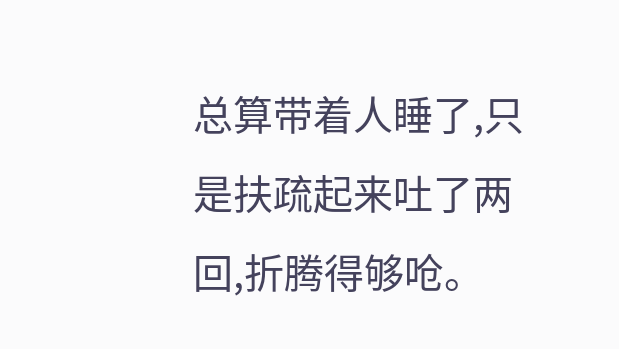总算带着人睡了,只是扶疏起来吐了两回,折腾得够呛。